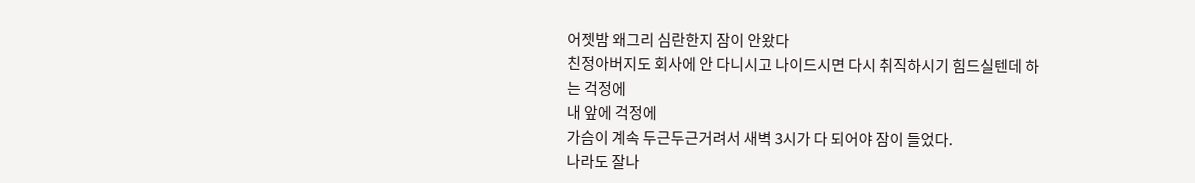어젯밤 왜그리 심란한지 잠이 안왔다
친정아버지도 회사에 안 다니시고 나이드시면 다시 취직하시기 힘드실텐데 하는 걱정에
내 앞에 걱정에
가슴이 계속 두근두근거려서 새벽 3시가 다 되어야 잠이 들었다.
나라도 잘나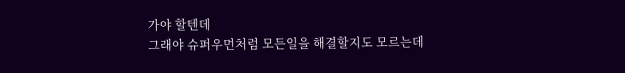가야 할텐데
그래야 슈퍼우먼처럼 모든일을 해결할지도 모르는데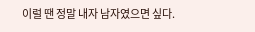이럴 땐 정말 내자 남자였으면 싶다.